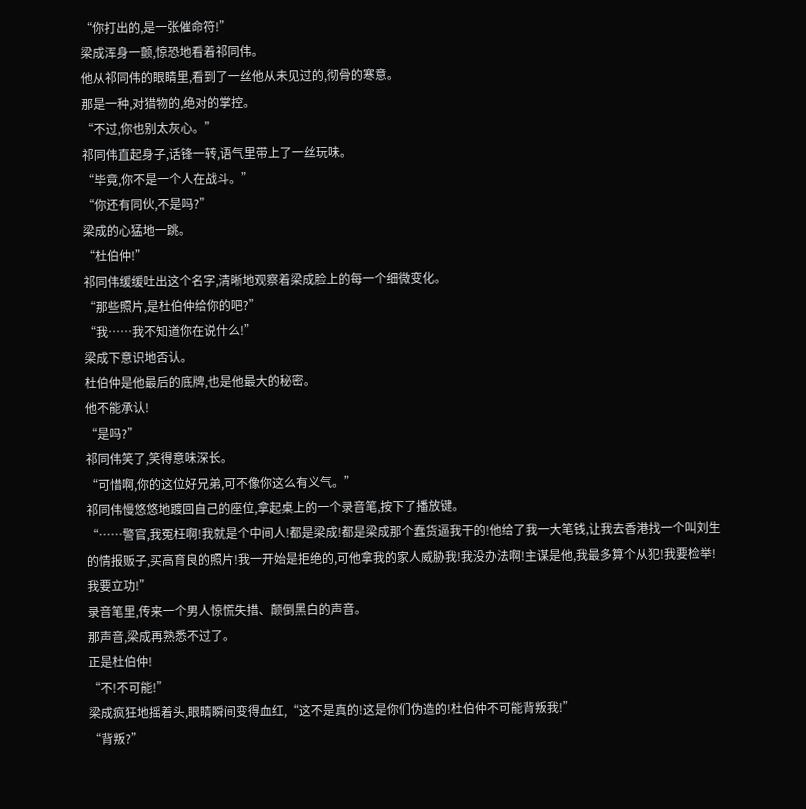“你打出的,是一张催命符!”
梁成浑身一颤,惊恐地看着祁同伟。
他从祁同伟的眼睛里,看到了一丝他从未见过的,彻骨的寒意。
那是一种,对猎物的,绝对的掌控。
“不过,你也别太灰心。”
祁同伟直起身子,话锋一转,语气里带上了一丝玩味。
“毕竟,你不是一个人在战斗。”
“你还有同伙,不是吗?”
梁成的心猛地一跳。
“杜伯仲!”
祁同伟缓缓吐出这个名字,清晰地观察着梁成脸上的每一个细微变化。
“那些照片,是杜伯仲给你的吧?”
“我……我不知道你在说什么!”
梁成下意识地否认。
杜伯仲是他最后的底牌,也是他最大的秘密。
他不能承认!
“是吗?”
祁同伟笑了,笑得意味深长。
“可惜啊,你的这位好兄弟,可不像你这么有义气。”
祁同伟慢悠悠地踱回自己的座位,拿起桌上的一个录音笔,按下了播放键。
“……警官,我冤枉啊!我就是个中间人!都是梁成!都是梁成那个蠢货逼我干的!他给了我一大笔钱,让我去香港找一个叫刘生的情报贩子,买高育良的照片!我一开始是拒绝的,可他拿我的家人威胁我!我没办法啊!主谋是他,我最多算个从犯!我要检举!我要立功!”
录音笔里,传来一个男人惊慌失措、颠倒黑白的声音。
那声音,梁成再熟悉不过了。
正是杜伯仲!
“不!不可能!”
梁成疯狂地摇着头,眼睛瞬间变得血红,“这不是真的!这是你们伪造的!杜伯仲不可能背叛我!”
“背叛?”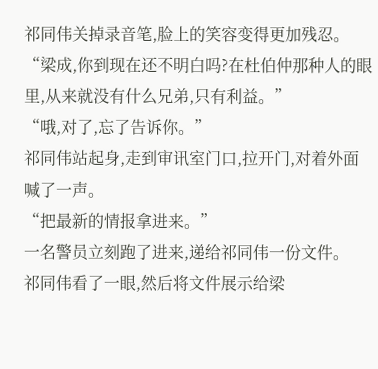祁同伟关掉录音笔,脸上的笑容变得更加残忍。
“梁成,你到现在还不明白吗?在杜伯仲那种人的眼里,从来就没有什么兄弟,只有利益。”
“哦,对了,忘了告诉你。”
祁同伟站起身,走到审讯室门口,拉开门,对着外面喊了一声。
“把最新的情报拿进来。”
一名警员立刻跑了进来,递给祁同伟一份文件。
祁同伟看了一眼,然后将文件展示给梁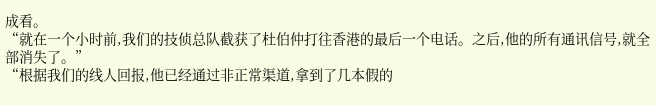成看。
“就在一个小时前,我们的技侦总队截获了杜伯仲打往香港的最后一个电话。之后,他的所有通讯信号,就全部消失了。”
“根据我们的线人回报,他已经通过非正常渠道,拿到了几本假的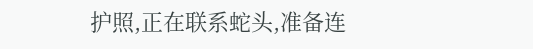护照,正在联系蛇头,准备连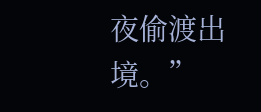夜偷渡出境。”